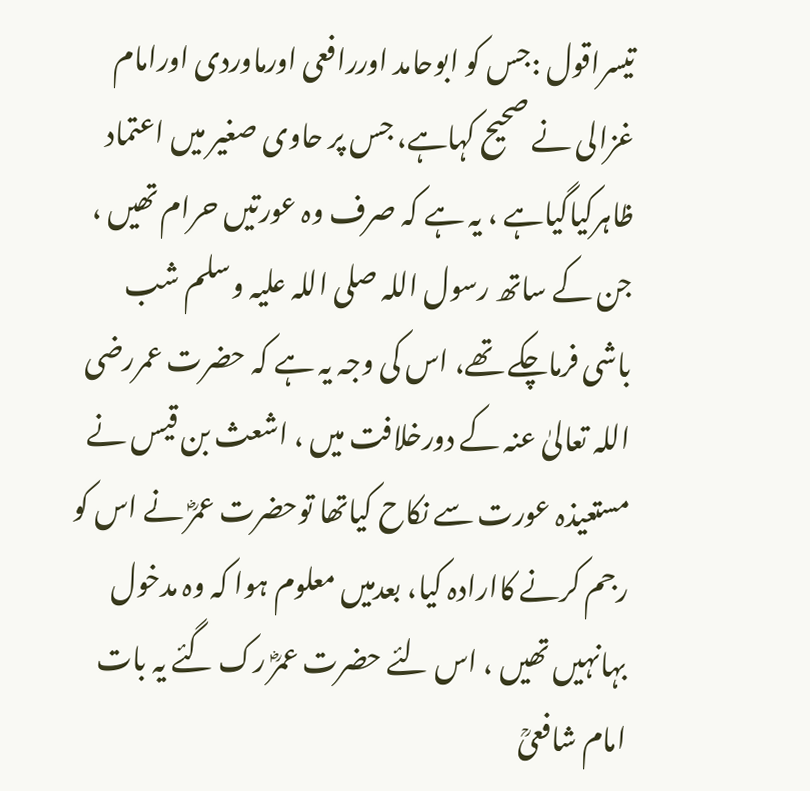تیسراقول :جس کو ابوحامد اوررافعی اورماوردی اورامام غزالی نے صحیح کہاہے، جس پر حاوی صغیر میں اعتماد ظاہرکیاگیاہے ، یہ ہے کہ صرف وہ عورتیں حرام تھیں ، جن کے ساتھ رسول اللہ صلی اللہ علیہ وسلم شب باشی فرماچکے تھے، اس کی وجہ یہ ہے کہ حضرت عمررضی اللہ تعالیٰ عنہ کے دورخلافت میں ، اشعث بن قیس نے مستعیذہ عورت سے نکاح کیاتھا توحضرت عمرؓ نے اس کو رجم کرنے کاارادہ کیا، بعدمیں معلوم ہوا کہ وہ مدخول بہانہیں تھیں ، اس لئے حضرت عمرؓ رک گئے یہ بات امام شافعیؒ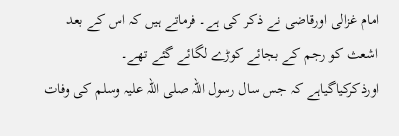امام غزالی اورقاضی نے ذکر کی ہے۔ فرماتے ہیں کہ اس کے بعد اشعث کو رجم کے بجائے کوڑے لگائے گئے تھے۔
اورذکرکیاگیاہے کہ جس سال رسول اللہ صلی اللہ علیہ وسلم کی وفات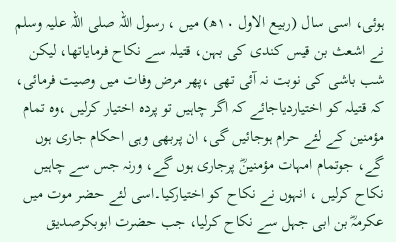ہوئی، اسی سال (ربیع الاول ۱۰ھ) میں ، رسول اللہ صلی اللہ علیہ وسلم نے اشعث بن قیس کندی کی بہن، قتیلہ سے نکاح فرمایاتھا، لیکن شب باشی کی نوبت نہ آئی تھی ،پھر مرض وفات میں وصیت فرمائی، کہ قتیلہ کو اختیاردیاجائے کہ اگر چاہیں تو پردہ اختیار کرلیں ،وہ تمام مؤمنین کے لئے حرام ہوجائیں گی، ان پربھی وہی احکام جاری ہوں گے، جوتمام امہات مؤمنینؓ پرجاری ہوں گے، ورنہ جس سے چاہیں نکاح کرلیں ، انہوں نے نکاح کو اختیارکیا۔اسی لئے حضر موت میں عکرمہؓ بن ابی جہل سے نکاح کرلیا، جب حضرت ابوبکرصدیق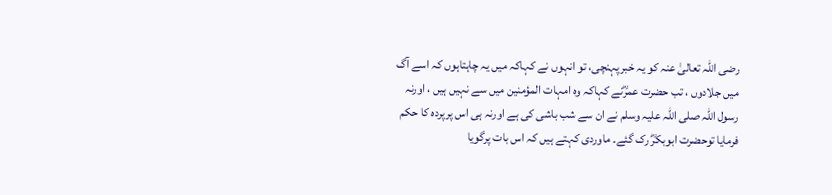رضی اللہ تعالیٰ عنہ کو یہ خبرپہنچی، تو انہوں نے کہاکہ میں یہ چاہتاہوں کہ اسے آگ میں جلادوں ، تب حضرت عمرؓنے کہاکہ وہ امہات المؤمنین میں سے نہیں ہیں ، اورنہ رسول اللہ صلی اللہ علیہ وسلم نے ان سے شب باشی کی ہے اورنہ ہی اس پرپردہ کا حکم فرمایا توحضرت ابوبکرؓ رک گئے۔ ماوردی کہتے ہیں کہ اس بات پرگویا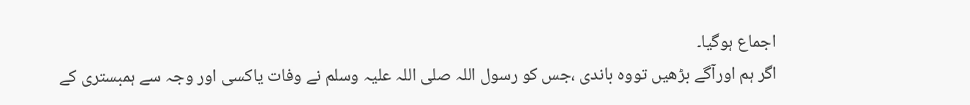اجماع ہوگیا۔
اگر ہم اورآگے بڑھیں تووہ باندی ،جس کو رسول اللہ صلی اللہ علیہ وسلم نے وفات یاکسی اور وجہ سے ہمبستری کے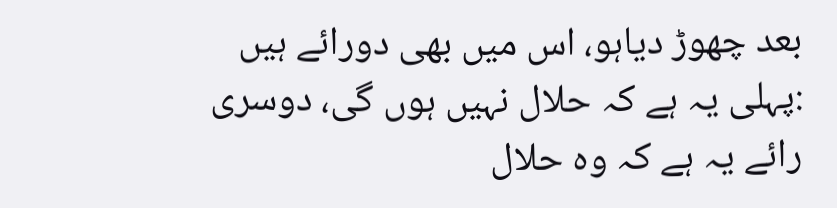بعد چھوڑ دیاہو، اس میں بھی دورائے ہیں :پہلی یہ ہے کہ حلال نہیں ہوں گی، دوسری رائے یہ ہے کہ وہ حلال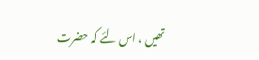تھیں ، اس لئے کہ حضرت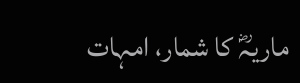ماریہؓ کا شمار، امہات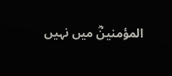المؤمنینؓ میں نہیں